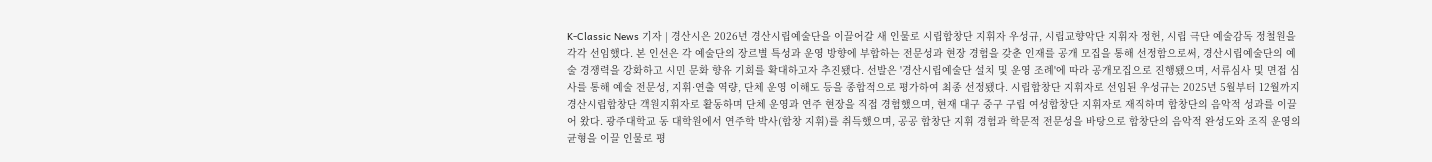K-Classic News 기자 | 경산시은 2026년 경산시립예술단을 이끌어갈 새 인물로 시립합창단 지휘자 우성규, 시립교향악단 지휘자 정헌, 시립 극단 예술감독 정철원을 각각 선임했다. 본 인선은 각 예술단의 장르별 특성과 운영 방향에 부합하는 전문성과 현장 경험을 갖춘 인재를 공개 모집을 통해 선정함으로써, 경산시립예술단의 예술 경쟁력을 강화하고 시민 문화 향유 기회를 확대하고자 추진됐다. 선발은 '경산시립예술단 설치 및 운영 조례'에 따라 공개모집으로 진행됐으며, 서류심사 및 면접 심사를 통해 예술 전문성, 지휘·연출 역량, 단체 운영 이해도 등을 종합적으로 평가하여 최종 선정됐다. 시립합창단 지휘자로 선임된 우성규는 2025년 5월부터 12월까지 경산시립합창단 객원지휘자로 활동하며 단체 운영과 연주 현장을 직접 경험했으며, 현재 대구 중구 구립 여성합창단 지휘자로 재직하며 합창단의 음악적 성과를 이끌어 왔다. 광주대학교 동 대학원에서 연주학 박사(합창 지휘)를 취득했으며, 공공 합창단 지휘 경험과 학문적 전문성을 바탕으로 합창단의 음악적 완성도와 조직 운영의 균형을 이끌 인물로 평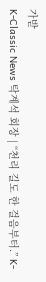가받
K-Classic News 탁계석 회장 | “천리 길도 한 걸음부터.” K-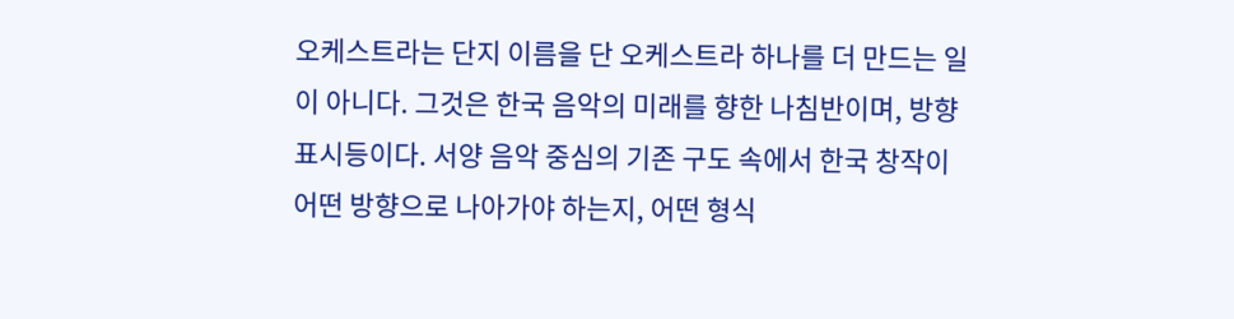오케스트라는 단지 이름을 단 오케스트라 하나를 더 만드는 일이 아니다. 그것은 한국 음악의 미래를 향한 나침반이며, 방향 표시등이다. 서양 음악 중심의 기존 구도 속에서 한국 창작이 어떤 방향으로 나아가야 하는지, 어떤 형식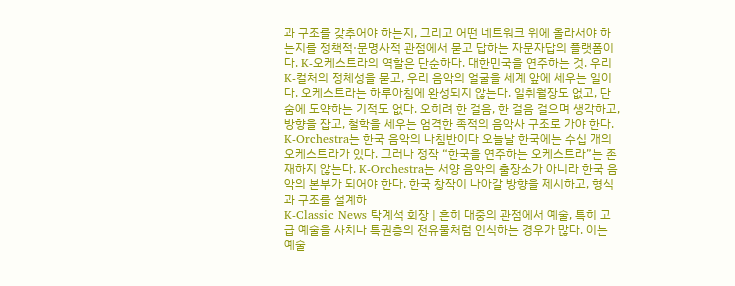과 구조를 갖추어야 하는지, 그리고 어떤 네트워크 위에 올라서야 하는지를 정책적·문명사적 관점에서 묻고 답하는 자문자답의 플랫폼이다. K-오케스트라의 역할은 단순하다. 대한민국을 연주하는 것. 우리 K-컬처의 정체성을 묻고, 우리 음악의 얼굴을 세계 앞에 세우는 일이다. 오케스트라는 하루아침에 완성되지 않는다. 일취월장도 없고, 단숨에 도약하는 기적도 없다. 오히려 한 걸음, 한 걸음 걸으며 생각하고, 방향을 잡고, 철학을 세우는 엄격한 족적의 음악사 구조로 가야 한다. K-Orchestra는 한국 음악의 나침반이다 오늘날 한국에는 수십 개의 오케스트라가 있다. 그러나 정작 “한국을 연주하는 오케스트라”는 존재하지 않는다. K-Orchestra는 서양 음악의 출장소가 아니라 한국 음악의 본부가 되어야 한다. 한국 창작이 나아갈 방향을 제시하고, 형식과 구조를 설계하
K-Classic News 탁계석 회장 | 흔히 대중의 관점에서 예술, 특히 고급 예술을 사치나 특권층의 전유물처럼 인식하는 경우가 많다. 이는 예술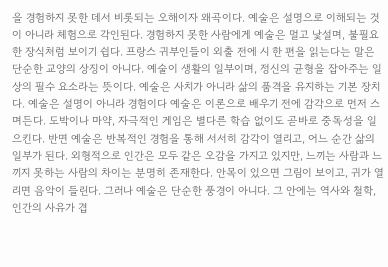을 경험하지 못한 데서 비롯되는 오해이자 왜곡이다. 예술은 설명으로 이해되는 것이 아니라 체험으로 각인된다. 경험하지 못한 사람에게 예술은 멀고 낯설며, 불필요한 장식처럼 보이기 쉽다. 프랑스 귀부인들이 외출 전에 시 한 편을 읽는다는 말은 단순한 교양의 상징이 아니다. 예술이 생활의 일부이며, 정신의 균형을 잡아주는 일상의 필수 요소라는 뜻이다. 예술은 사치가 아니라 삶의 품격을 유지하는 기본 장치다. 예술은 설명이 아니라 경험이다 예술은 이론으로 배우기 전에 감각으로 먼저 스며든다. 도박이나 마약, 자극적인 게임은 별다른 학습 없이도 곧바로 중독성을 일으킨다. 반면 예술은 반복적인 경험을 통해 서서히 감각이 열리고, 어느 순간 삶의 일부가 된다. 외형적으로 인간은 모두 같은 오감을 가지고 있지만, 느끼는 사람과 느끼지 못하는 사람의 차이는 분명히 존재한다. 안목이 있으면 그림이 보이고, 귀가 열리면 음악이 들린다. 그러나 예술은 단순한 풍경이 아니다. 그 안에는 역사와 철학, 인간의 사유가 겹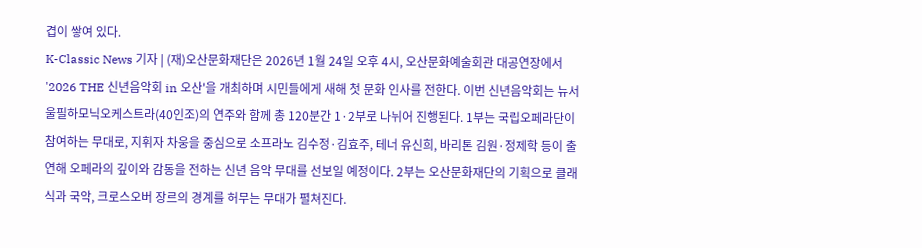겹이 쌓여 있다.
K-Classic News 기자 | (재)오산문화재단은 2026년 1월 24일 오후 4시, 오산문화예술회관 대공연장에서 '2026 THE 신년음악회 in 오산'을 개최하며 시민들에게 새해 첫 문화 인사를 전한다. 이번 신년음악회는 뉴서울필하모닉오케스트라(40인조)의 연주와 함께 총 120분간 1·2부로 나뉘어 진행된다. 1부는 국립오페라단이 참여하는 무대로, 지휘자 차웅을 중심으로 소프라노 김수정·김효주, 테너 유신희, 바리톤 김원·정제학 등이 출연해 오페라의 깊이와 감동을 전하는 신년 음악 무대를 선보일 예정이다. 2부는 오산문화재단의 기획으로 클래식과 국악, 크로스오버 장르의 경계를 허무는 무대가 펼쳐진다.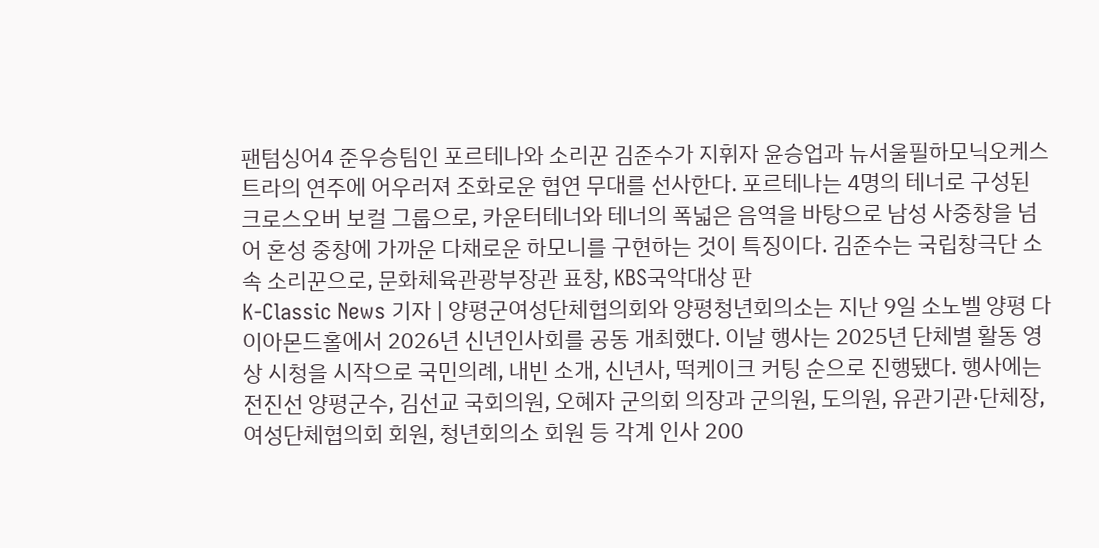팬텀싱어4 준우승팀인 포르테나와 소리꾼 김준수가 지휘자 윤승업과 뉴서울필하모닉오케스트라의 연주에 어우러져 조화로운 협연 무대를 선사한다. 포르테나는 4명의 테너로 구성된 크로스오버 보컬 그룹으로, 카운터테너와 테너의 폭넓은 음역을 바탕으로 남성 사중창을 넘어 혼성 중창에 가까운 다채로운 하모니를 구현하는 것이 특징이다. 김준수는 국립창극단 소속 소리꾼으로, 문화체육관광부장관 표창, KBS국악대상 판
K-Classic News 기자 | 양평군여성단체협의회와 양평청년회의소는 지난 9일 소노벨 양평 다이아몬드홀에서 2026년 신년인사회를 공동 개최했다. 이날 행사는 2025년 단체별 활동 영상 시청을 시작으로 국민의례, 내빈 소개, 신년사, 떡케이크 커팅 순으로 진행됐다. 행사에는 전진선 양평군수, 김선교 국회의원, 오혜자 군의회 의장과 군의원, 도의원, 유관기관·단체장, 여성단체협의회 회원, 청년회의소 회원 등 각계 인사 200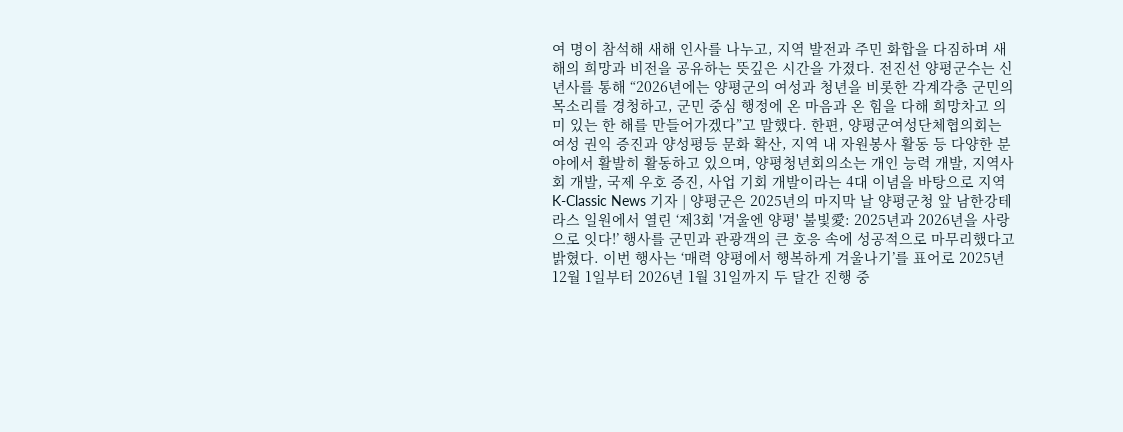여 명이 참석해 새해 인사를 나누고, 지역 발전과 주민 화합을 다짐하며 새해의 희망과 비전을 공유하는 뜻깊은 시간을 가졌다. 전진선 양평군수는 신년사를 통해 “2026년에는 양평군의 여성과 청년을 비롯한 각계각층 군민의 목소리를 경청하고, 군민 중심 행정에 온 마음과 온 힘을 다해 희망차고 의미 있는 한 해를 만들어가겠다”고 말했다. 한편, 양평군여성단체협의회는 여성 권익 증진과 양성평등 문화 확산, 지역 내 자원봉사 활동 등 다양한 분야에서 활발히 활동하고 있으며, 양평청년회의소는 개인 능력 개발, 지역사회 개발, 국제 우호 증진, 사업 기회 개발이라는 4대 이념을 바탕으로 지역
K-Classic News 기자 | 양평군은 2025년의 마지막 날 양평군청 앞 남한강테라스 일원에서 열린 ‘제3회 '겨울엔 양평' 불빛愛: 2025년과 2026년을 사랑으로 잇다!’ 행사를 군민과 관광객의 큰 호응 속에 성공적으로 마무리했다고 밝혔다. 이번 행사는 ‘매력 양평에서 행복하게 겨울나기’를 표어로 2025년 12월 1일부터 2026년 1월 31일까지 두 달간 진행 중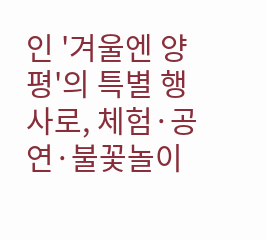인 '겨울엔 양평'의 특별 행사로, 체험·공연·불꽃놀이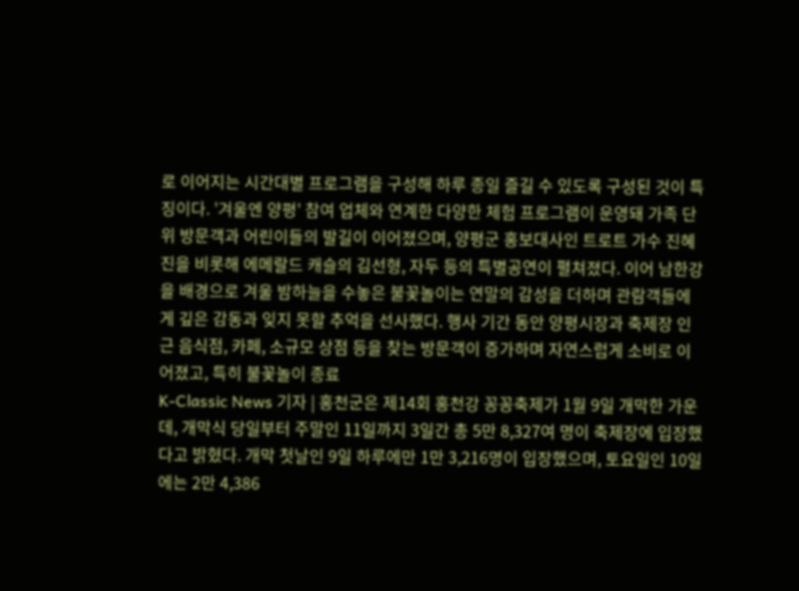로 이어지는 시간대별 프로그램을 구성해 하루 종일 즐길 수 있도록 구성된 것이 특징이다. '겨울엔 양평' 참여 업체와 연계한 다양한 체험 프로그램이 운영돼 가족 단위 방문객과 어린이들의 발길이 이어졌으며, 양평군 홍보대사인 트로트 가수 진혜진을 비롯해 에메랄드 캐슬의 김선형, 자두 등의 특별공연이 펼쳐졌다. 이어 남한강을 배경으로 겨울 밤하늘을 수놓은 불꽃놀이는 연말의 감성을 더하며 관람객들에게 깊은 감동과 잊지 못할 추억을 선사했다. 행사 기간 동안 양평시장과 축제장 인근 음식점, 카페, 소규모 상점 등을 찾는 방문객이 증가하며 자연스럽게 소비로 이어졌고, 특히 불꽃놀이 종료
K-Classic News 기자 | 홍천군은 제14회 홍천강 꽁꽁축제가 1월 9일 개막한 가운데, 개막식 당일부터 주말인 11일까지 3일간 총 5만 8,327여 명이 축제장에 입장했다고 밝혔다. 개막 첫날인 9일 하루에만 1만 3,216명이 입장했으며, 토요일인 10일에는 2만 4,386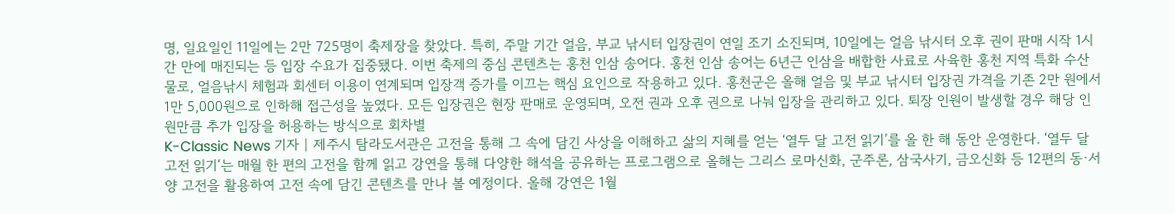명, 일요일인 11일에는 2만 725명이 축제장을 찾았다. 특히, 주말 기간 얼음, 부교 낚시터 입장권이 연일 조기 소진되며, 10일에는 얼음 낚시터 오후 권이 판매 시작 1시간 만에 매진되는 등 입장 수요가 집중됐다. 이번 축제의 중심 콘텐츠는 홍천 인삼 송어다. 홍천 인삼 송어는 6년근 인삼을 배합한 사료로 사육한 홍천 지역 특화 수산물로, 얼음낚시 체험과 회센터 이용이 연계되며 입장객 증가를 이끄는 핵심 요인으로 작용하고 있다. 홍천군은 올해 얼음 및 부교 낚시터 입장권 가격을 기존 2만 원에서 1만 5,000원으로 인하해 접근성을 높였다. 모든 입장권은 현장 판매로 운영되며, 오전 권과 오후 권으로 나눠 입장을 관리하고 있다. 퇴장 인원이 발생할 경우 해당 인원만큼 추가 입장을 허용하는 방식으로 회차별
K-Classic News 기자 | 제주시 탐라도서관은 고전을 통해 그 속에 담긴 사상을 이해하고 삶의 지혜를 얻는 ‘열두 달 고전 읽기’를 올 한 해 동안 운영한다. ‘열두 달 고전 읽기‘는 매월 한 편의 고전을 함께 읽고 강연을 통해 다양한 해석을 공유하는 프로그램으로 올해는 그리스 로마신화, 군주론, 삼국사기, 금오신화 등 12편의 동·서양 고전을 활용하여 고전 속에 담긴 콘텐츠를 만나 볼 예정이다. 올해 강연은 1월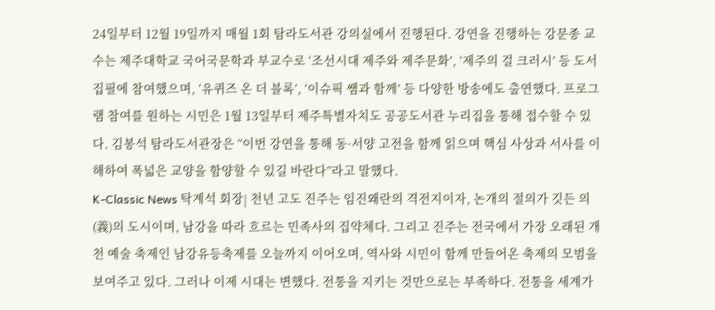24일부터 12월 19일까지 매월 1회 탐라도서관 강의실에서 진행된다. 강연을 진행하는 강문종 교수는 제주대학교 국어국문학과 부교수로 ‘조선시대 제주와 제주문화’, ‘제주의 걸 크러시’ 등 도서 집필에 참여했으며, ‘유퀴즈 온 더 블록’, ‘이슈픽 쌤과 함께’ 등 다양한 방송에도 출연했다. 프로그램 참여를 원하는 시민은 1월 13일부터 제주특별자치도 공공도서관 누리집을 통해 접수할 수 있다. 김봉석 탐라도서관장은 “이번 강연을 통해 동·서양 고전을 함께 읽으며 핵심 사상과 서사를 이해하여 폭넓은 교양을 함양할 수 있길 바란다”라고 말했다.
K-Classic News 탁계석 회장| 천년 고도 진주는 임진왜란의 격전지이자, 논개의 절의가 깃든 의(義)의 도시이며, 남강을 따라 흐르는 민족사의 집약체다. 그리고 진주는 전국에서 가장 오래된 개천 예술 축제인 남강유등축제를 오늘까지 이어오며, 역사와 시민이 함께 만들어온 축제의 모범을 보여주고 있다. 그러나 이제 시대는 변했다. 전통을 지키는 것만으로는 부족하다. 전통을 세계가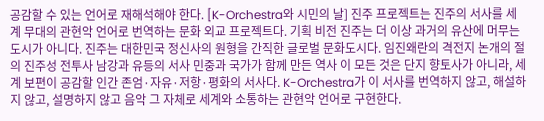공감할 수 있는 언어로 재해석해야 한다. [K-Orchestra와 시민의 날] 진주 프로젝트는 진주의 서사를 세계 무대의 관현악 언어로 번역하는 문화 외교 프로젝트다. 기획 비전 진주는 더 이상 과거의 유산에 머무는 도시가 아니다. 진주는 대한민국 정신사의 원형을 간직한 글로벌 문화도시다. 임진왜란의 격전지 논개의 절의 진주성 전투사 남강과 유등의 서사 민중과 국가가 함께 만든 역사 이 모든 것은 단지 향토사가 아니라, 세계 보편이 공감할 인간 존엄·자유·저항·평화의 서사다. K-Orchestra가 이 서사를 번역하지 않고, 해설하지 않고, 설명하지 않고 음악 그 자체로 세계와 소통하는 관현악 언어로 구현한다.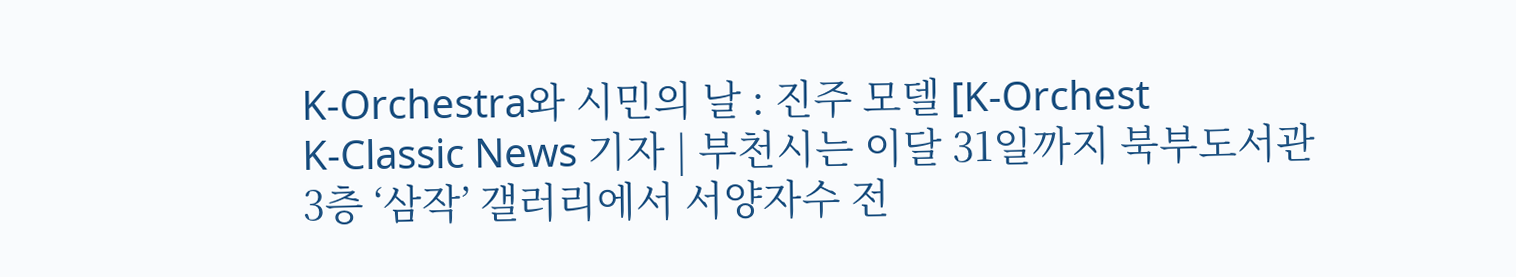K-Orchestra와 시민의 날 : 진주 모델 [K-Orchest
K-Classic News 기자 | 부천시는 이달 31일까지 북부도서관 3층 ‘삼작’ 갤러리에서 서양자수 전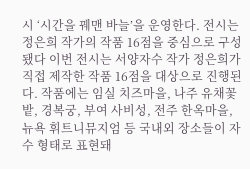시 ‘시간을 꿰맨 바늘’을 운영한다. 전시는 정은희 작가의 작품 16점을 중심으로 구성됐다 이번 전시는 서양자수 작가 정은희가 직접 제작한 작품 16점을 대상으로 진행된다. 작품에는 임실 치즈마을, 나주 유채꽃밭, 경복궁, 부여 사비성, 전주 한옥마을, 뉴욕 휘트니뮤지엄 등 국내외 장소들이 자수 형태로 표현돼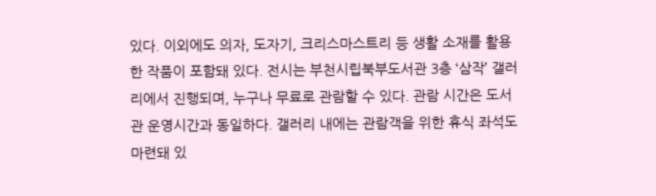있다. 이외에도 의자, 도자기, 크리스마스트리 등 생활 소재를 활용한 작품이 포함돼 있다. 전시는 부천시립북부도서관 3층 ‘삼작’ 갤러리에서 진행되며, 누구나 무료로 관람할 수 있다. 관람 시간은 도서관 운영시간과 동일하다. 갤러리 내에는 관람객을 위한 휴식 좌석도 마련돼 있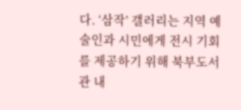다. ‘삼작’ 갤러리는 지역 예술인과 시민에게 전시 기회를 제공하기 위해 북부도서관 내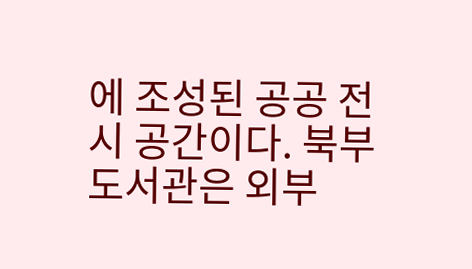에 조성된 공공 전시 공간이다. 북부도서관은 외부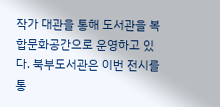작가 대관을 통해 도서관을 복합문화공간으로 운영하고 있다. 북부도서관은 이번 전시를 통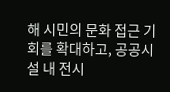해 시민의 문화 접근 기회를 확대하고, 공공시설 내 전시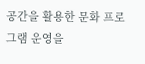공간을 활용한 문화 프로그램 운영을